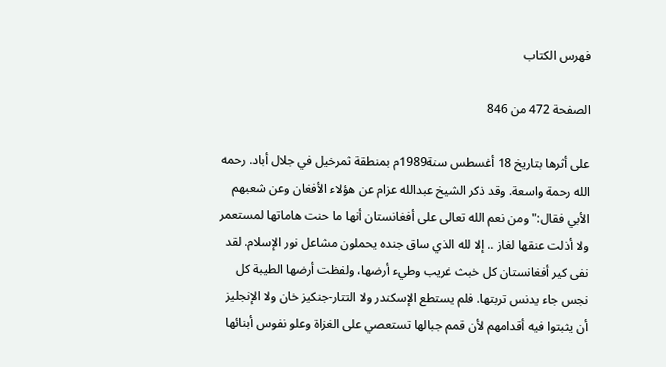فهرس الكتاب

الصفحة 472 من 846

على أثرها بتاريخ 18 أغسطس سنة1989م بمنطقة ثمرخيل في جلال أباد. رحمه الله رحمة واسعة. وقد ذكر الشيخ عبدالله عزام عن هؤلاء الأفغان وعن شعبهم الأبي فقال:"ومن نعم الله تعالى على أفغانستان أنها ما حنت هاماتها لمستعمر ولا أذلت عنقها لغاز .. إلا لله الذي ساق جنده يحملون مشاعل نور الإسلام. لقد نفى كير أفغانستان كل خبث غريب وطيء أرضها، ولفظت أرضها الطيبة كل نجس جاء يدنس تربتها. فلم يستطع الإسكندر ولا التتار-جنكيز خان ولا الإنجليز أن يثبتوا فيه أقدامهم لأن قمم جبالها تستعصي على الغزاة وعلو نفوس أبنائها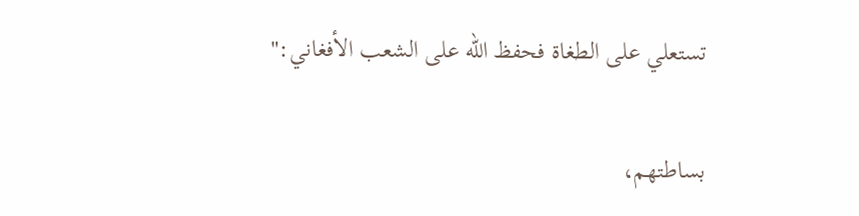تستعلي على الطغاة فحفظ الله على الشعب الأفغاني:"

بساطتهم،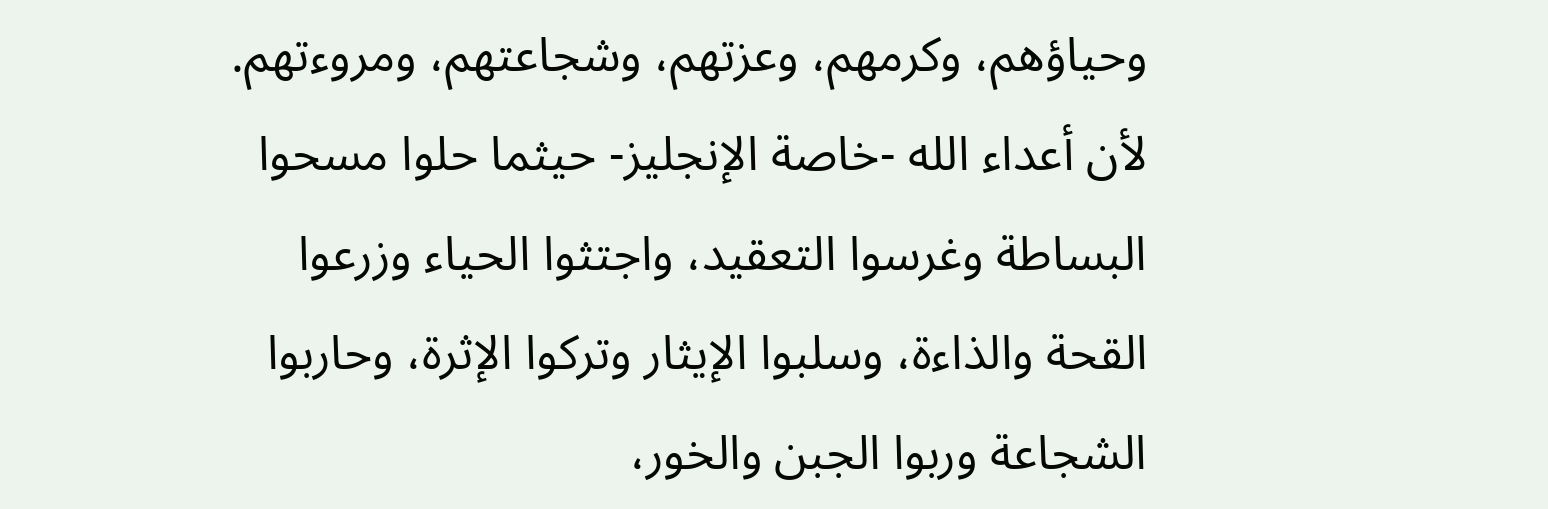وحياؤهم، وكرمهم، وعزتهم، وشجاعتهم، ومروءتهم. لأن أعداء الله -خاصة الإنجليز- حيثما حلوا مسحوا البساطة وغرسوا التعقيد، واجتثوا الحياء وزرعوا القحة والذاءة، وسلبوا الإيثار وتركوا الإثرة، وحاربوا الشجاعة وربوا الجبن والخور،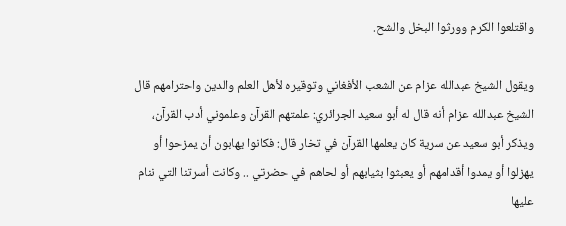واقتلعوا الكرم وورثوا البخل والشح.

ويقول الشيخ عبدالله عزام عن الشعب الأفغاني وتوقيره لأهل العلم والدين واحترامهم قال الشيخ عبدالله عزام أنه قال له أبو سعيد الجرائري: علمتهم القرآن وعلموني أدب القرآن، ويذكر أبو سعيد عن سرية كان يعلمها القرآن في تخار قال: فكانوا يهابون أن يمزحوا أو يهزلوا أو يمدوا أقدامهم أو يعبثوا بثيابهم أو لحاهم في حضرتي .. وكانت أسرتنا التي ننام عليها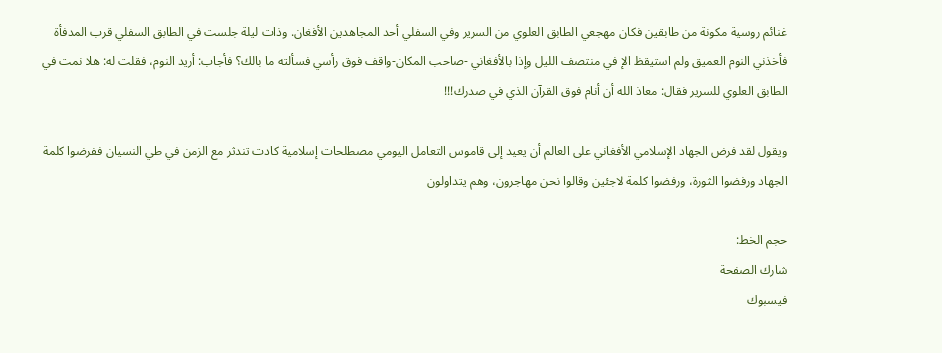غنائم روسية مكونة من طابقين فكان مهجعي الطابق العلوي من السرير وفي السفلي أحد المجاهدين الأفغان. وذات ليلة جلست في الطابق السفلي قرب المدفأة فأخذني النوم العميق ولم استيقظ الإ في منتصف الليل وإذا بالأفغاني -صاحب المكان-واقف فوق رأسي فسألته ما بالك؟ فأجاب: أريد النوم، فقلت له: هلا نمت في الطابق العلوي للسرير فقال: معاذ الله أن أنام فوق القرآن الذي في صدرك!!!

ويقول لقد فرض الجهاد الإسلامي الأفغاني على العالم أن يعيد إلى قاموس التعامل اليومي مصطلحات إسلامية كادت تندثر مع الزمن في طي النسيان ففرضوا كلمة الجهاد ورفضوا الثورة، ورفضوا كلمة لاجئين وقالوا نحن مهاجرون، وهم يتداولون

حجم الخط:
شارك الصفحة
فيسبوك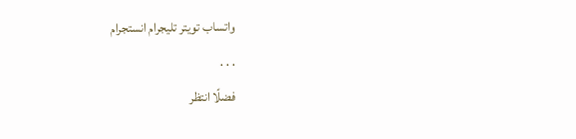واتساب تويتر تليجرام انستجرام
. . .
فضلًا انتظر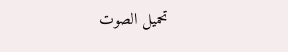تحميل الصوت